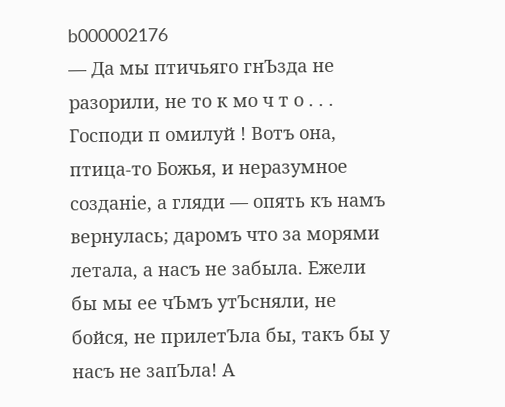b000002176
— Да мы птичьяго гнЪзда не разорили, не то к мо ч т о . . . Господи п омилуй ! Вотъ она, птица-то Божья, и неразумное созданіе, а гляди — опять къ намъ вернулась; даромъ что за морями летала, а насъ не забыла. Ежели бы мы ее чЪмъ утЪсняли, не бойся, не прилетЪла бы, такъ бы у насъ не запЪла! А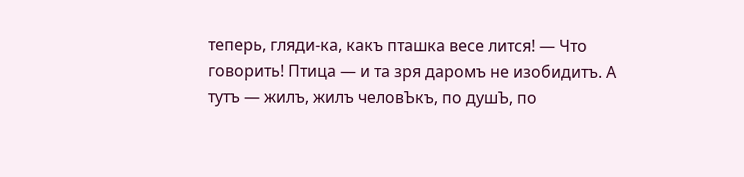теперь, гляди-ка, какъ пташка весе лится! — Что говорить! Птица — и та зря даромъ не изобидитъ. А тутъ — жилъ, жилъ человЪкъ, по душЪ, по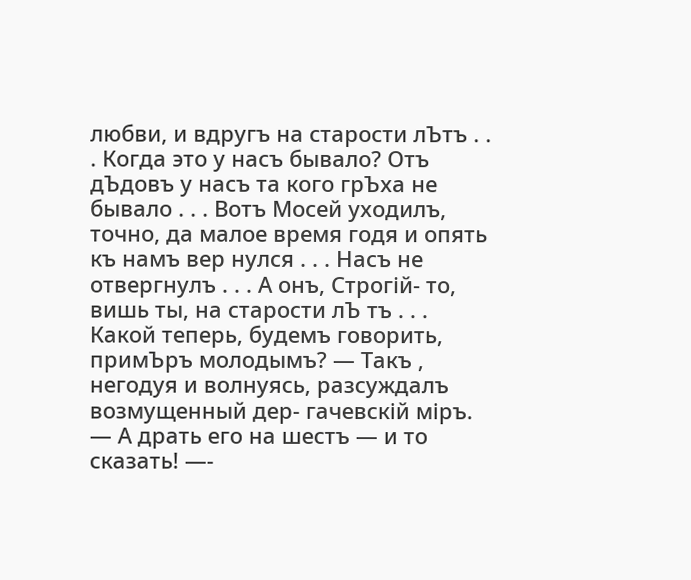любви, и вдругъ на старости лЪтъ . . . Когда это у насъ бывало? Отъ дЪдовъ у насъ та кого грЪха не бывало . . . Вотъ Мосей уходилъ, точно, да малое время годя и опять къ намъ вер нулся . . . Насъ не отвергнулъ . . . А онъ, Строгій- то, вишь ты, на старости лЪ тъ . . . Какой теперь, будемъ говорить, примЪръ молодымъ? — Такъ , негодуя и волнуясь, разсуждалъ возмущенный дер- гачевскій міръ. — А драть его на шестъ — и то сказать! —-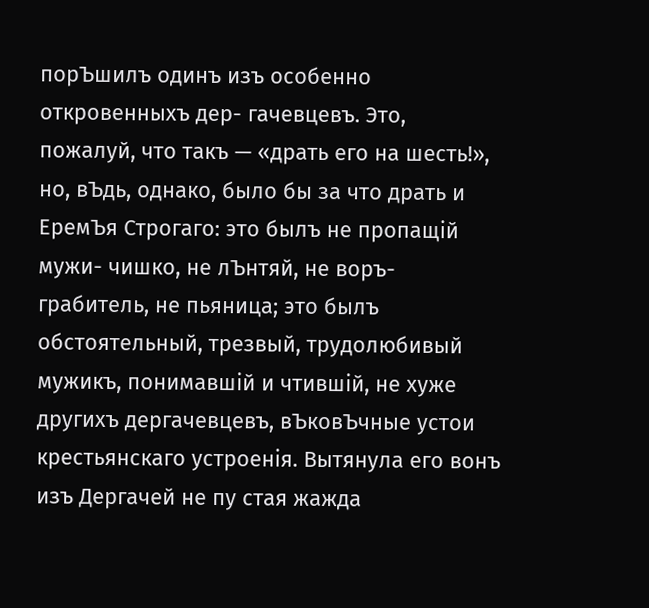порЪшилъ одинъ изъ особенно откровенныхъ дер- гачевцевъ. Это, пожалуй, что такъ — «драть его на шесть!», но, вЪдь, однако, было бы за что драть и ЕремЪя Строгаго: это былъ не пропащій мужи- чишко, не лЪнтяй, не воръ-грабитель, не пьяница; это былъ обстоятельный, трезвый, трудолюбивый мужикъ, понимавшій и чтившій, не хуже другихъ дергачевцевъ, вЪковЪчные устои крестьянскаго устроенія. Вытянула его вонъ изъ Дергачей не пу стая жажда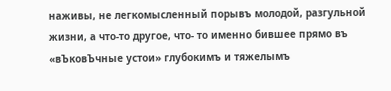наживы, не легкомысленный порывъ молодой, разгульной жизни, а что-то другое, что- то именно бившее прямо въ «вЪковЪчные устои» глубокимъ и тяжелымъ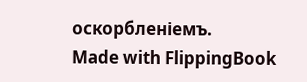оскорбленіемъ.
Made with FlippingBook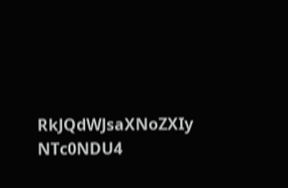RkJQdWJsaXNoZXIy NTc0NDU4